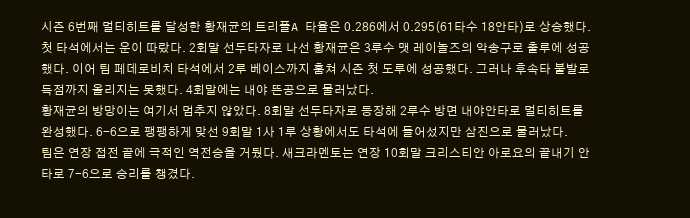시즌 6번째 멀티히트를 달성한 황재균의 트리플A 타율은 0.286에서 0.295(61타수 18안타)로 상승했다.
첫 타석에서는 운이 따랐다. 2회말 선두타자로 나선 황재균은 3루수 맷 레이놀즈의 악송구로 출루에 성공했다. 이어 팀 페데로비치 타석에서 2루 베이스까지 훔쳐 시즌 첫 도루에 성공했다. 그러나 후속타 불발로 득점까지 올리지는 못했다. 4회말에는 내야 뜬공으로 물러났다.
황재균의 방망이는 여기서 멈추지 않았다. 8회말 선두타자로 등장해 2루수 방면 내야안타로 멀티히트를 완성했다. 6-6으로 팽팽하게 맞선 9회말 1사 1루 상황에서도 타석에 들어섰지만 삼진으로 물러났다.
팀은 연장 접전 끝에 극적인 역전승을 거뒀다. 새크라멘토는 연장 10회말 크리스티안 아로요의 끝내기 안타로 7-6으로 승리를 챙겼다.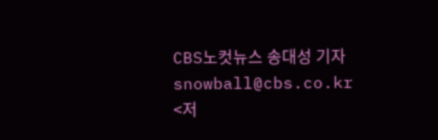CBS노컷뉴스 송대성 기자 snowball@cbs.co.kr
<저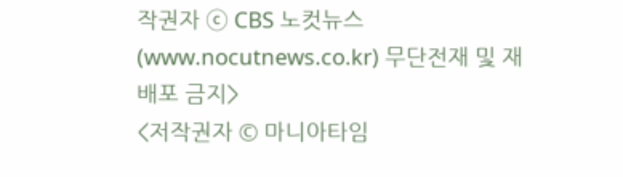작권자 ⓒ CBS 노컷뉴스(www.nocutnews.co.kr) 무단전재 및 재배포 금지>
<저작권자 © 마니아타임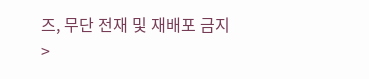즈, 무단 전재 및 재배포 금지>